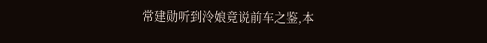常建勋听到泠娘竟说前车之鉴,本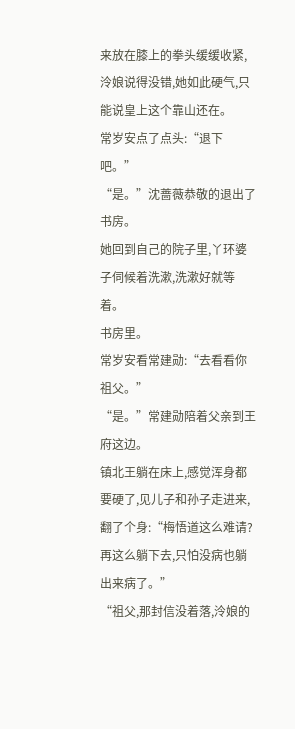来放在膝上的拳头缓缓收紧,泠娘说得没错,她如此硬气,只能说皇上这个靠山还在。
常岁安点了点头:“退下吧。”
“是。”沈蔷薇恭敬的退出了书房。
她回到自己的院子里,丫环婆子伺候着洗漱,洗漱好就等着。
书房里。
常岁安看常建勋:“去看看你祖父。”
“是。”常建勋陪着父亲到王府这边。
镇北王躺在床上,感觉浑身都要硬了,见儿子和孙子走进来,翻了个身:“梅悟道这么难请?再这么躺下去,只怕没病也躺出来病了。”
“祖父,那封信没着落,泠娘的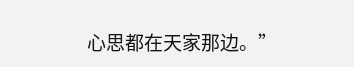心思都在天家那边。”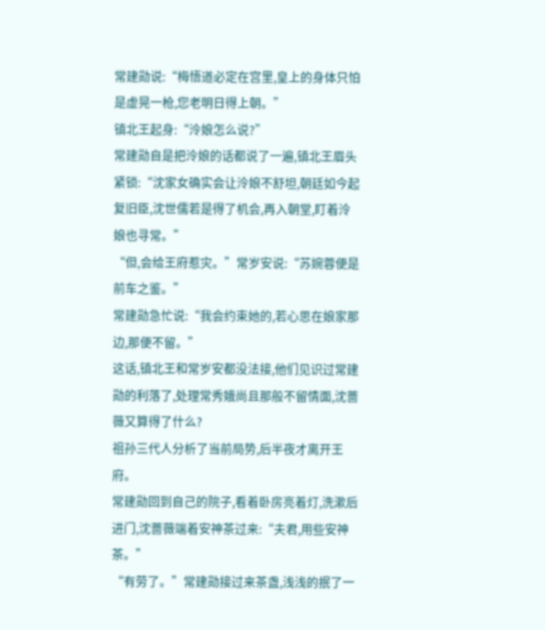常建勋说:“梅悟道必定在宫里,皇上的身体只怕是虚晃一枪,您老明日得上朝。”
镇北王起身:“泠娘怎么说?”
常建勋自是把泠娘的话都说了一遍,镇北王眉头紧锁:“沈家女确实会让泠娘不舒坦,朝廷如今起复旧臣,沈世儒若是得了机会,再入朝堂,盯着泠娘也寻常。”
“但,会给王府惹灾。”常岁安说:“苏婉蓉便是前车之鉴。”
常建勋急忙说:“我会约束她的,若心思在娘家那边,那便不留。”
这话,镇北王和常岁安都没法接,他们见识过常建勋的利落了,处理常秀娥尚且那般不留情面,沈蔷薇又算得了什么?
祖孙三代人分析了当前局势,后半夜才离开王府。
常建勋回到自己的院子,看着卧房亮着灯,洗漱后进门,沈蔷薇端着安神茶过来:“夫君,用些安神茶。”
“有劳了。”常建勋接过来茶盏,浅浅的抿了一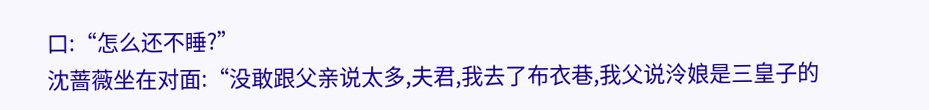口:“怎么还不睡?”
沈蔷薇坐在对面:“没敢跟父亲说太多,夫君,我去了布衣巷,我父说泠娘是三皇子的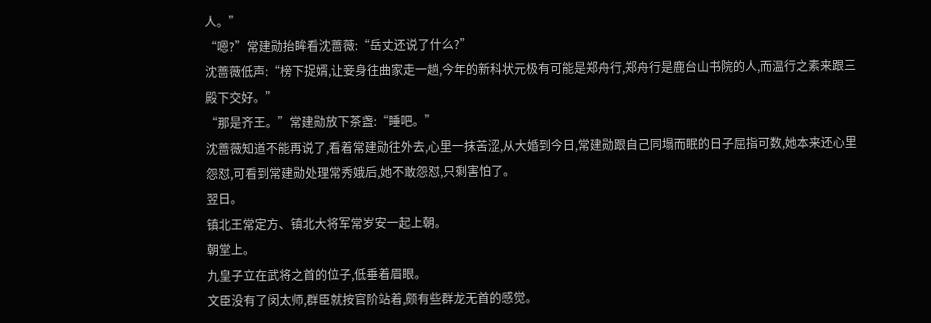人。”
“嗯?”常建勋抬眸看沈蔷薇:“岳丈还说了什么?”
沈蔷薇低声:“榜下捉婿,让妾身往曲家走一趟,今年的新科状元极有可能是郑舟行,郑舟行是鹿台山书院的人,而温行之素来跟三殿下交好。”
“那是齐王。”常建勋放下茶盏:“睡吧。”
沈蔷薇知道不能再说了,看着常建勋往外去,心里一抹苦涩,从大婚到今日,常建勋跟自己同塌而眠的日子屈指可数,她本来还心里怨怼,可看到常建勋处理常秀娥后,她不敢怨怼,只剩害怕了。
翌日。
镇北王常定方、镇北大将军常岁安一起上朝。
朝堂上。
九皇子立在武将之首的位子,低垂着眉眼。
文臣没有了闵太师,群臣就按官阶站着,颇有些群龙无首的感觉。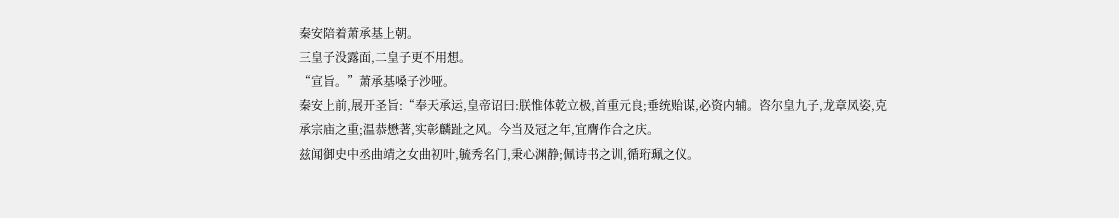秦安陪着萧承基上朝。
三皇子没露面,二皇子更不用想。
“宣旨。”萧承基嗓子沙哑。
秦安上前,展开圣旨:“奉天承运,皇帝诏曰:朕惟体乾立极,首重元良;垂统贻谋,必资内辅。咨尔皇九子,龙章凤姿,克承宗庙之重;温恭懋著,实彰麟趾之风。今当及冠之年,宜膺作合之庆。
兹闻御史中丞曲靖之女曲初叶,毓秀名门,秉心渊静;佩诗书之训,循珩珮之仪。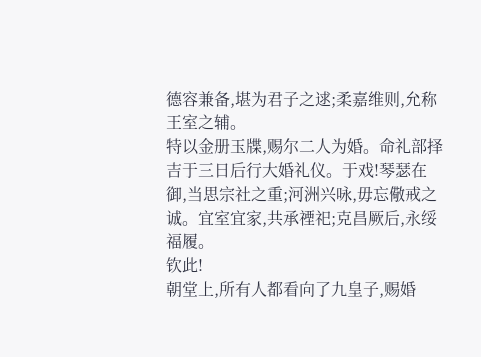德容兼备,堪为君子之逑;柔嘉维则,允称王室之辅。
特以金册玉牒,赐尔二人为婚。命礼部择吉于三日后行大婚礼仪。于戏!琴瑟在御,当思宗社之重;河洲兴咏,毋忘儆戒之诚。宜室宜家,共承禋祀;克昌厥后,永绥福履。
钦此!
朝堂上,所有人都看向了九皇子,赐婚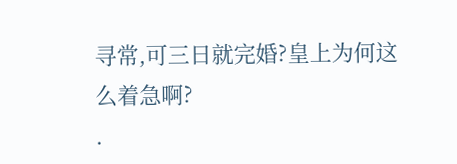寻常,可三日就完婚?皇上为何这么着急啊?
.